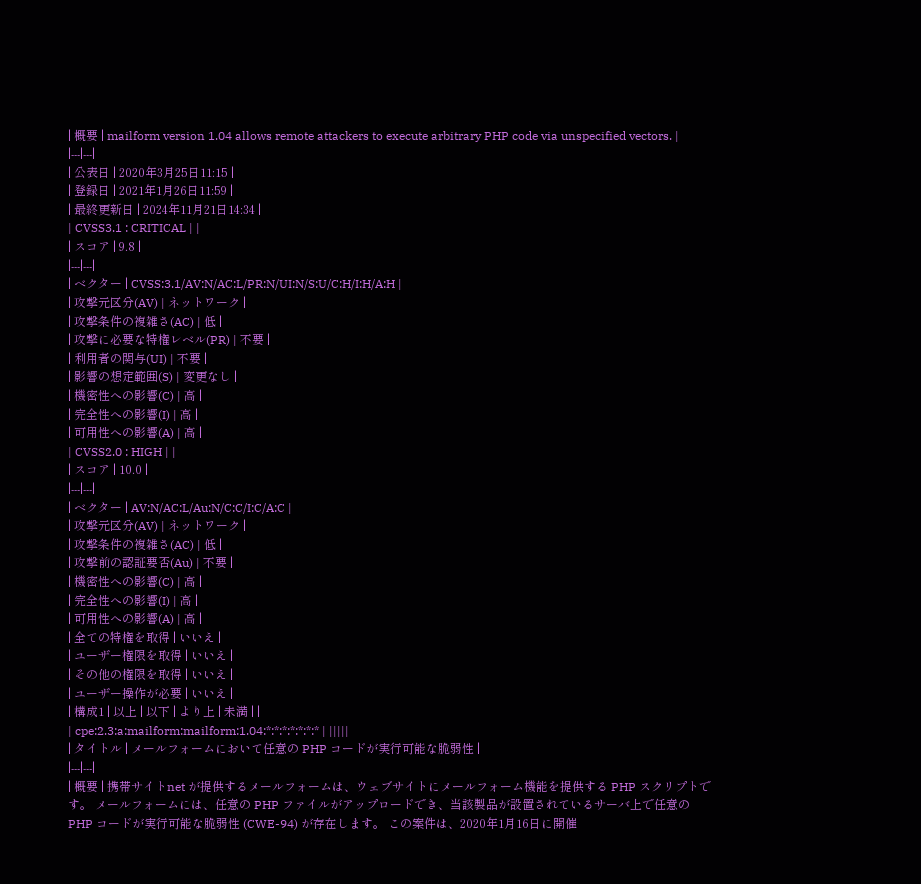| 概要 | mailform version 1.04 allows remote attackers to execute arbitrary PHP code via unspecified vectors. |
|---|---|
| 公表日 | 2020年3月25日11:15 |
| 登録日 | 2021年1月26日11:59 |
| 最終更新日 | 2024年11月21日14:34 |
| CVSS3.1 : CRITICAL | |
| スコア | 9.8 |
|---|---|
| ベクター | CVSS:3.1/AV:N/AC:L/PR:N/UI:N/S:U/C:H/I:H/A:H |
| 攻撃元区分(AV) | ネットワーク |
| 攻撃条件の複雑さ(AC) | 低 |
| 攻撃に必要な特権レベル(PR) | 不要 |
| 利用者の関与(UI) | 不要 |
| 影響の想定範囲(S) | 変更なし |
| 機密性への影響(C) | 高 |
| 完全性への影響(I) | 高 |
| 可用性への影響(A) | 高 |
| CVSS2.0 : HIGH | |
| スコア | 10.0 |
|---|---|
| ベクター | AV:N/AC:L/Au:N/C:C/I:C/A:C |
| 攻撃元区分(AV) | ネットワーク |
| 攻撃条件の複雑さ(AC) | 低 |
| 攻撃前の認証要否(Au) | 不要 |
| 機密性への影響(C) | 高 |
| 完全性への影響(I) | 高 |
| 可用性への影響(A) | 高 |
| 全ての特権を取得 | いいえ |
| ユーザー権限を取得 | いいえ |
| その他の権限を取得 | いいえ |
| ユーザー操作が必要 | いいえ |
| 構成1 | 以上 | 以下 | より上 | 未満 | |
| cpe:2.3:a:mailform:mailform:1.04:*:*:*:*:*:*:* | |||||
| タイトル | メールフォームにおいて任意の PHP コードが実行可能な脆弱性 |
|---|---|
| 概要 | 携帯サイトnet が提供するメールフォームは、ウェブサイトにメールフォーム機能を提供する PHP スクリプトです。 メールフォームには、任意の PHP ファイルがアップロードでき、当該製品が設置されているサーバ上で任意の PHP コードが実行可能な脆弱性 (CWE-94) が存在します。 この案件は、2020年1月16日に開催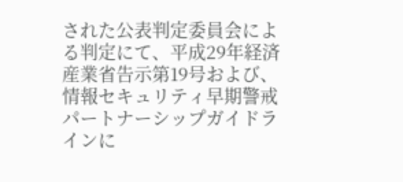された公表判定委員会による判定にて、平成29年経済産業省告示第19号および、情報セキュリティ早期警戒パートナーシップガイドラインに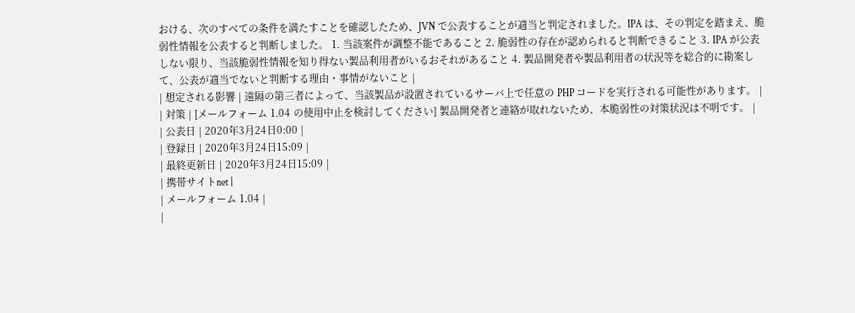おける、次のすべての条件を満たすことを確認したため、JVN で公表することが適当と判定されました。IPA は、その判定を踏まえ、脆弱性情報を公表すると判断しました。 1. 当該案件が調整不能であること 2. 脆弱性の存在が認められると判断できること 3. IPA が公表しない限り、当該脆弱性情報を知り得ない製品利用者がいるおそれがあること 4. 製品開発者や製品利用者の状況等を総合的に勘案して、公表が適当でないと判断する理由・事情がないこと |
| 想定される影響 | 遠隔の第三者によって、当該製品が設置されているサーバ上で任意の PHP コードを実行される可能性があります。 |
| 対策 | [メールフォーム 1.04 の使用中止を検討してください] 製品開発者と連絡が取れないため、本脆弱性の対策状況は不明です。 |
| 公表日 | 2020年3月24日0:00 |
| 登録日 | 2020年3月24日15:09 |
| 最終更新日 | 2020年3月24日15:09 |
| 携帯サイトnet |
| メールフォーム 1.04 |
|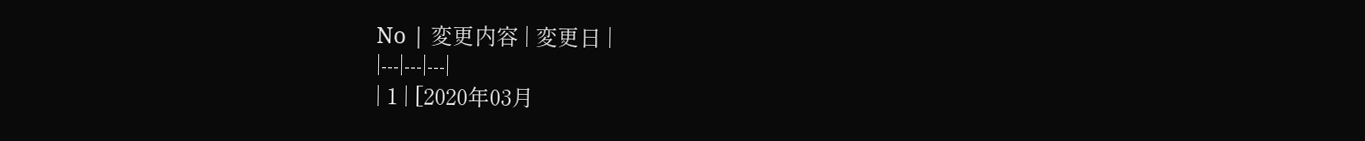No | 変更内容 | 変更日 |
|---|---|---|
| 1 | [2020年03月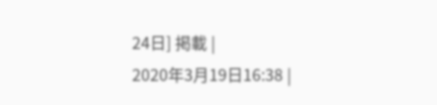24日] 掲載 |
2020年3月19日16:38 |